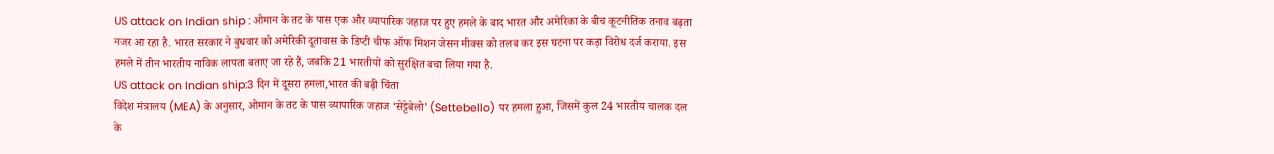US attack on Indian ship : ओमान के तट के पास एक और व्यापारिक जहाज पर हुए हमले के बाद भारत और अमेरिका के बीच कूटनीतिक तनाव बढ़ता नजर आ रहा है. भारत सरकार ने बुधवार को अमेरिकी दूतावास के डिप्टी चीफ ऑफ मिशन जेसन मीक्स को तलब कर इस घटना पर कड़ा विरोध दर्ज कराया. इस हमले में तीन भारतीय नाविक लापता बताए जा रहे हैं, जबकि 21 भारतीयों को सुरक्षित बचा लिया गया है.
US attack on Indian ship:3 दिन में दूसरा हमला,भारत की बढ़ी चिंता
विदेश मंत्रालय (MEA) के अनुसार, ओमान के तट के पास व्यापारिक जहाज ‘सेट्टेबेलो’ (Settebello) पर हमला हुआ, जिसमें कुल 24 भारतीय चालक दल के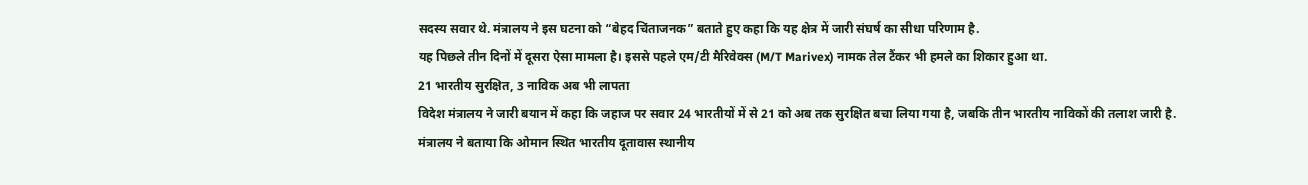सदस्य सवार थे. मंत्रालय ने इस घटना को “बेहद चिंताजनक” बताते हुए कहा कि यह क्षेत्र में जारी संघर्ष का सीधा परिणाम है.
यह पिछले तीन दिनों में दूसरा ऐसा मामला है। इससे पहले एम/टी मैरिवेक्स (M/T Marivex) नामक तेल टैंकर भी हमले का शिकार हुआ था.
21 भारतीय सुरक्षित, 3 नाविक अब भी लापता
विदेश मंत्रालय ने जारी बयान में कहा कि जहाज पर सवार 24 भारतीयों में से 21 को अब तक सुरक्षित बचा लिया गया है, जबकि तीन भारतीय नाविकों की तलाश जारी है.
मंत्रालय ने बताया कि ओमान स्थित भारतीय दूतावास स्थानीय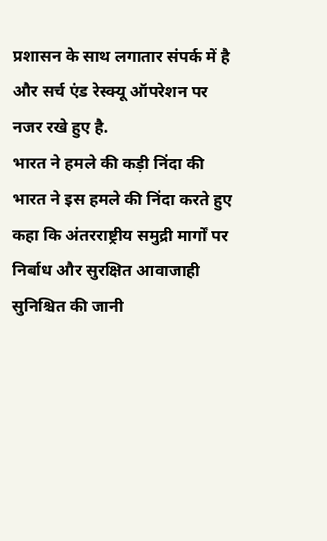प्रशासन के साथ लगातार संपर्क में है और सर्च एंड रेस्क्यू ऑपरेशन पर नजर रखे हुए है.
भारत ने हमले की कड़ी निंदा की
भारत ने इस हमले की निंदा करते हुए कहा कि अंतरराष्ट्रीय समुद्री मार्गों पर निर्बाध और सुरक्षित आवाजाही सुनिश्चित की जानी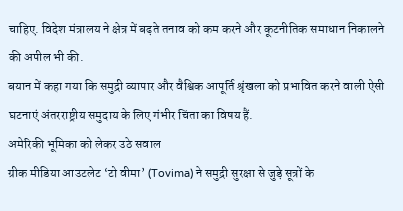चाहिए. विदेश मंत्रालय ने क्षेत्र में बढ़ते तनाव को कम करने और कूटनीतिक समाधान निकालने की अपील भी की.
बयान में कहा गया कि समुद्री व्यापार और वैश्विक आपूर्ति श्रृंखला को प्रभावित करने वाली ऐसी घटनाएं अंतरराष्ट्रीय समुदाय के लिए गंभीर चिंता का विषय हैं.
अमेरिकी भूमिका को लेकर उठे सवाल
ग्रीक मीडिया आउटलेट ‘टो वीमा’ (Tovima) ने समुद्री सुरक्षा से जुड़े सूत्रों के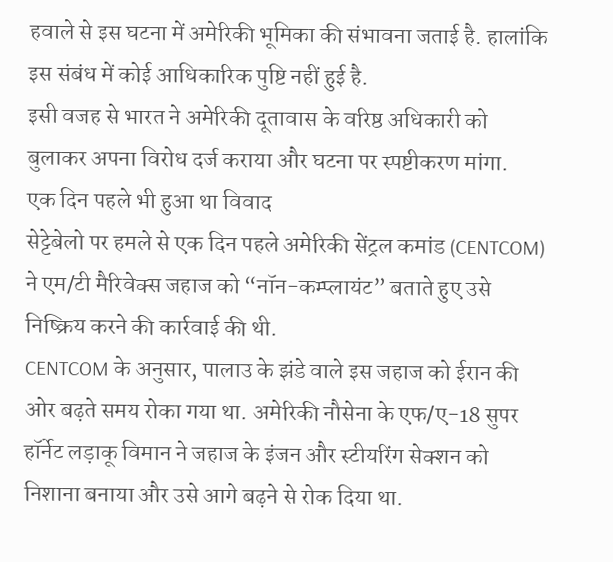हवाले से इस घटना में अमेरिकी भूमिका की संभावना जताई है. हालांकि इस संबंध में कोई आधिकारिक पुष्टि नहीं हुई है.
इसी वजह से भारत ने अमेरिकी दूतावास के वरिष्ठ अधिकारी को बुलाकर अपना विरोध दर्ज कराया और घटना पर स्पष्टीकरण मांगा.
एक दिन पहले भी हुआ था विवाद
सेट्टेबेलो पर हमले से एक दिन पहले अमेरिकी सेंट्रल कमांड (CENTCOM) ने एम/टी मैरिवेक्स जहाज को “नॉन-कम्प्लायंट” बताते हुए उसे निष्क्रिय करने की कार्रवाई की थी.
CENTCOM के अनुसार, पालाउ के झंडे वाले इस जहाज को ईरान की ओर बढ़ते समय रोका गया था. अमेरिकी नौसेना के एफ/ए-18 सुपर हॉर्नेट लड़ाकू विमान ने जहाज के इंजन और स्टीयरिंग सेक्शन को निशाना बनाया और उसे आगे बढ़ने से रोक दिया था.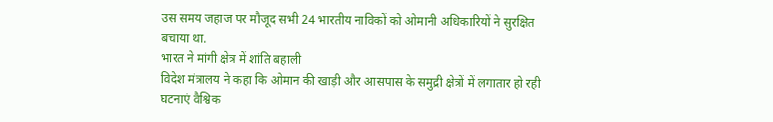उस समय जहाज पर मौजूद सभी 24 भारतीय नाविकों को ओमानी अधिकारियों ने सुरक्षित बचाया था.
भारत ने मांगी क्षेत्र में शांति बहाली
विदेश मंत्रालय ने कहा कि ओमान की खाड़ी और आसपास के समुद्री क्षेत्रों में लगातार हो रही घटनाएं वैश्विक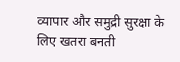व्यापार और समुद्री सुरक्षा के लिए खतरा बनती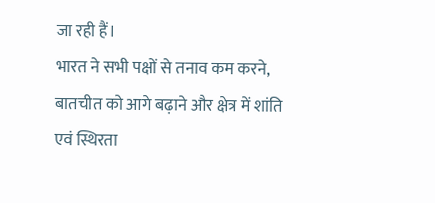जा रही हैं।
भारत ने सभी पक्षों से तनाव कम करने, बातचीत को आगे बढ़ाने और क्षेत्र में शांति एवं स्थिरता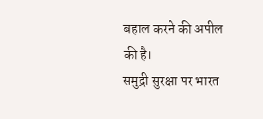बहाल करने की अपील की है।
समुद्री सुरक्षा पर भारत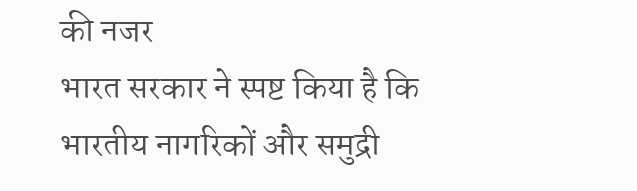की नजर
भारत सरकार ने स्पष्ट किया है कि भारतीय नागरिकों और समुद्री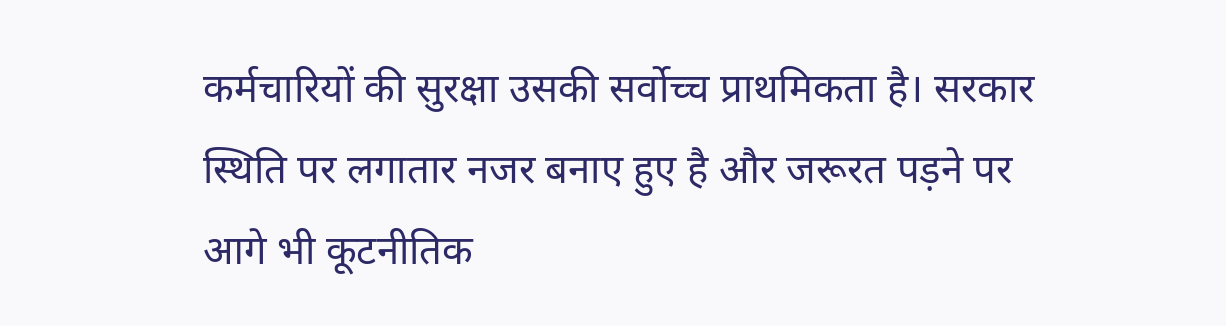कर्मचारियों की सुरक्षा उसकी सर्वोच्च प्राथमिकता है। सरकार स्थिति पर लगातार नजर बनाए हुए है और जरूरत पड़ने पर आगे भी कूटनीतिक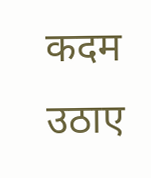कदम उठाए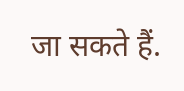जा सकते हैं.